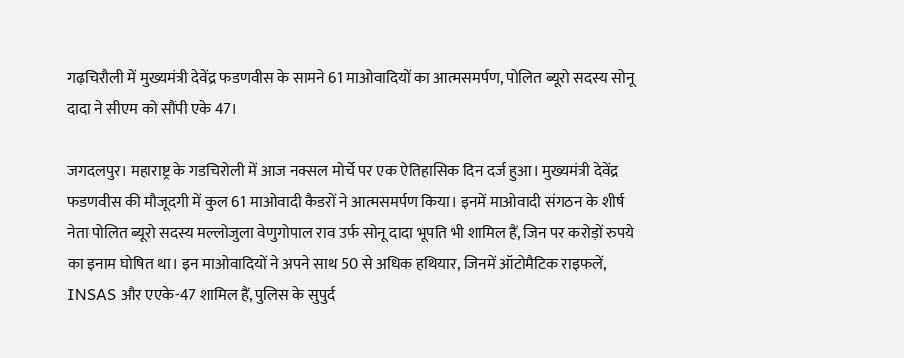गढ़चिरौली में मुख्यमंत्री देवेंद्र फडणवीस के सामने 61 माओवादियों का आत्मसमर्पण, पोलित ब्यूरो सदस्य सोनू दादा ने सीएम को सौंपी एके 47।

जगदलपुर। महाराष्ट्र के गडचिरोली में आज नक्सल मोर्चे पर एक ऐतिहासिक दिन दर्ज हुआ। मुख्यमंत्री देवेंद्र फडणवीस की मौजूदगी में कुल 61 माओवादी कैडरों ने आत्मसमर्पण किया। इनमें माओवादी संगठन के शीर्ष नेता पोलित ब्यूरो सदस्य मल्लोजुला वेणुगोपाल राव उर्फ सोनू दादा भूपति भी शामिल हैं, जिन पर करोड़ों रुपये का इनाम घोषित था। इन माओवादियों ने अपने साथ 50 से अधिक हथियार, जिनमें ऑटोमैटिक राइफलें, INSAS और एएके-47 शामिल हैं, पुलिस के सुपुर्द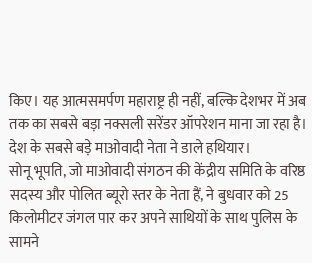किए। यह आत्मसमर्पण महाराष्ट्र ही नहीं, बल्कि देशभर में अब तक का सबसे बड़ा नक्सली सरेंडर ऑपरेशन माना जा रहा है।
देश के सबसे बड़े माओवादी नेता ने डाले हथियार।
सोनू भूपति, जो माओवादी संगठन की केंद्रीय समिति के वरिष्ठ सदस्य और पोलित ब्यूरो स्तर के नेता हैं, ने बुधवार को 25 किलोमीटर जंगल पार कर अपने साथियों के साथ पुलिस के सामने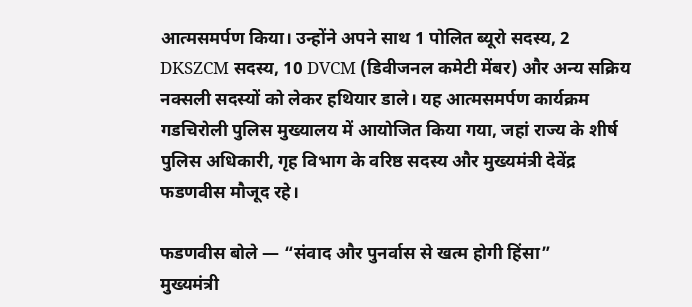आत्मसमर्पण किया। उन्होंने अपने साथ 1 पोलित ब्यूरो सदस्य, 2 DKSZCM सदस्य, 10 DVCM (डिवीजनल कमेटी मेंबर) और अन्य सक्रिय नक्सली सदस्यों को लेकर हथियार डाले। यह आत्मसमर्पण कार्यक्रम गडचिरोली पुलिस मुख्यालय में आयोजित किया गया, जहां राज्य के शीर्ष पुलिस अधिकारी, गृह विभाग के वरिष्ठ सदस्य और मुख्यमंत्री देवेंद्र फडणवीस मौजूद रहे।

फडणवीस बोले — “संवाद और पुनर्वास से खत्म होगी हिंसा”
मुख्यमंत्री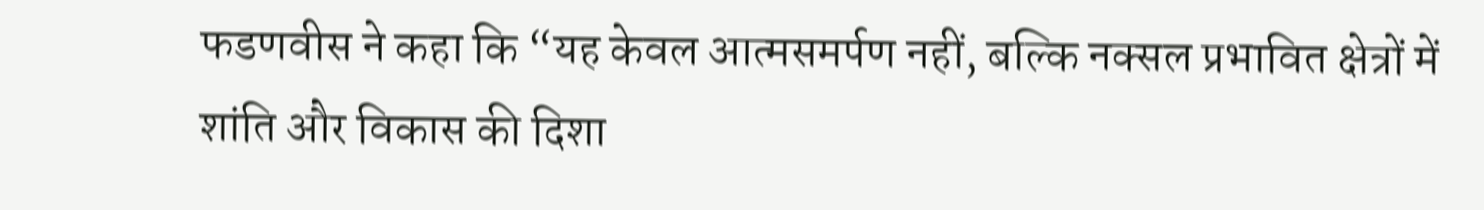फडणवीस ने कहा कि “यह केवल आत्मसमर्पण नहीं, बल्कि नक्सल प्रभावित क्षेत्रों में शांति और विकास की दिशा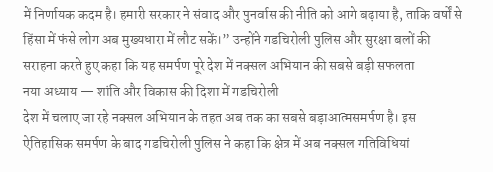में निर्णायक कदम है। हमारी सरकार ने संवाद और पुनर्वास की नीति को आगे बढ़ाया है, ताकि वर्षों से हिंसा में फंसे लोग अब मुख्यधारा में लौट सकें।” उन्होंने गडचिरोली पुलिस और सुरक्षा बलों की सराहना करते हुए कहा कि यह समर्पण पूरे देश में नक्सल अभियान की सबसे बड़ी सफलता
नया अध्याय — शांति और विकास की दिशा में गडचिरोली
देश में चलाए जा रहे नक्सल अभियान के तहत अब तक का सबसे बड़ाआत्मसमर्पण है। इस ऐतिहासिक समर्पण के बाद गडचिरोली पुलिस ने कहा कि क्षेत्र में अब नक्सल गतिविधियां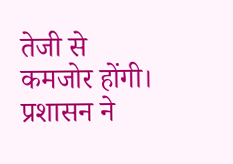तेजी से कमजोर होंगी। प्रशासन ने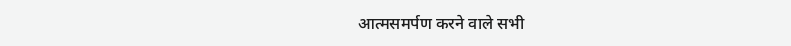आत्मसमर्पण करने वाले सभी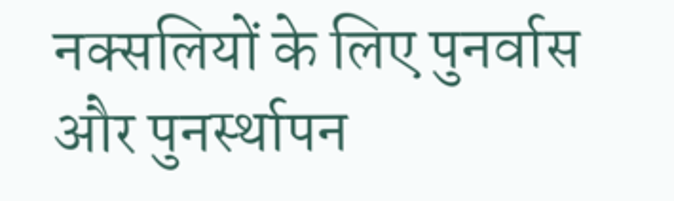नक्सलियों के लिए पुनर्वास और पुनर्स्थापन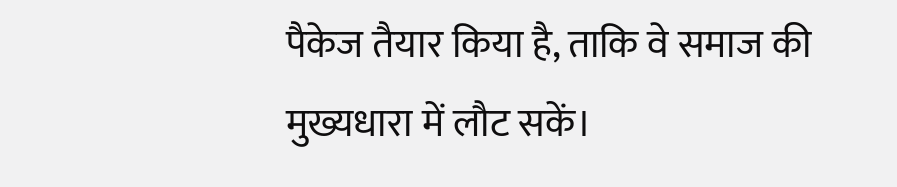पैकेज तैयार किया है, ताकि वे समाज की मुख्यधारा में लौट सकें।